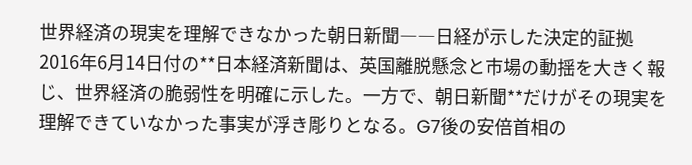世界経済の現実を理解できなかった朝日新聞――日経が示した決定的証拠
2016年6月14日付の**日本経済新聞は、英国離脱懸念と市場の動揺を大きく報じ、世界経済の脆弱性を明確に示した。一方で、朝日新聞**だけがその現実を理解できていなかった事実が浮き彫りとなる。G7後の安倍首相の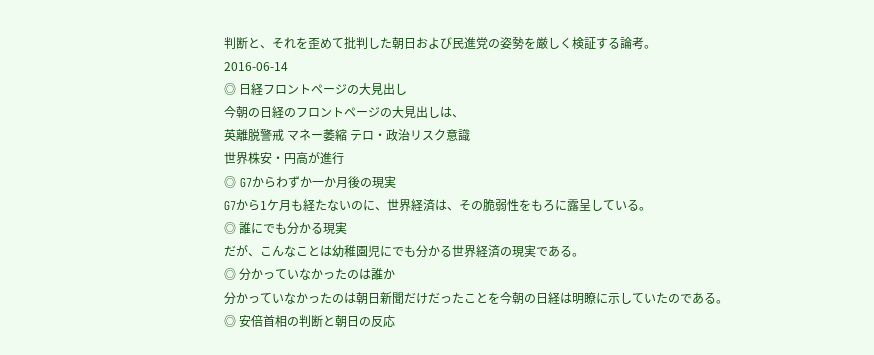判断と、それを歪めて批判した朝日および民進党の姿勢を厳しく検証する論考。
2016-06-14
◎ 日経フロントページの大見出し
今朝の日経のフロントページの大見出しは、
英離脱警戒 マネー萎縮 テロ・政治リスク意識
世界株安・円高が進行
◎ G7からわずか一か月後の現実
G7から1ケ月も経たないのに、世界経済は、その脆弱性をもろに露呈している。
◎ 誰にでも分かる現実
だが、こんなことは幼稚園児にでも分かる世界経済の現実である。
◎ 分かっていなかったのは誰か
分かっていなかったのは朝日新聞だけだったことを今朝の日経は明瞭に示していたのである。
◎ 安倍首相の判断と朝日の反応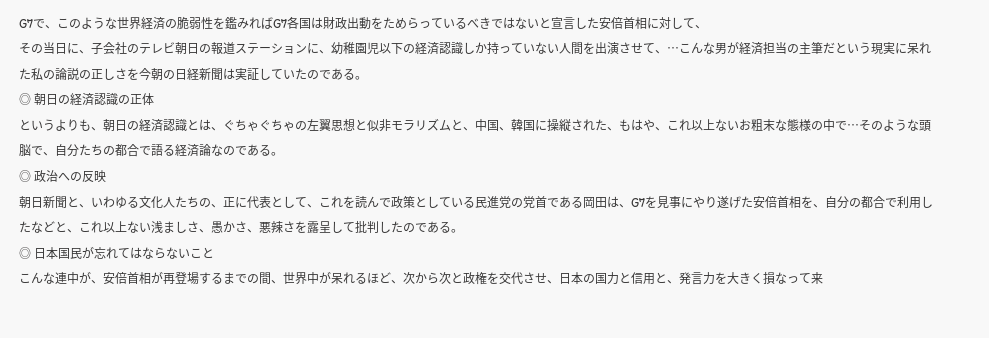G7で、このような世界経済の脆弱性を鑑みればG7各国は財政出動をためらっているべきではないと宣言した安倍首相に対して、
その当日に、子会社のテレビ朝日の報道ステーションに、幼稚園児以下の経済認識しか持っていない人間を出演させて、…こんな男が経済担当の主筆だという現実に呆れた私の論説の正しさを今朝の日経新聞は実証していたのである。
◎ 朝日の経済認識の正体
というよりも、朝日の経済認識とは、ぐちゃぐちゃの左翼思想と似非モラリズムと、中国、韓国に操縦された、もはや、これ以上ないお粗末な態様の中で…そのような頭脳で、自分たちの都合で語る経済論なのである。
◎ 政治への反映
朝日新聞と、いわゆる文化人たちの、正に代表として、これを読んで政策としている民進党の党首である岡田は、G7を見事にやり遂げた安倍首相を、自分の都合で利用したなどと、これ以上ない浅ましさ、愚かさ、悪辣さを露呈して批判したのである。
◎ 日本国民が忘れてはならないこと
こんな連中が、安倍首相が再登場するまでの間、世界中が呆れるほど、次から次と政権を交代させ、日本の国力と信用と、発言力を大きく損なって来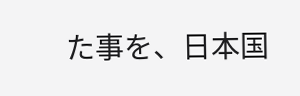た事を、日本国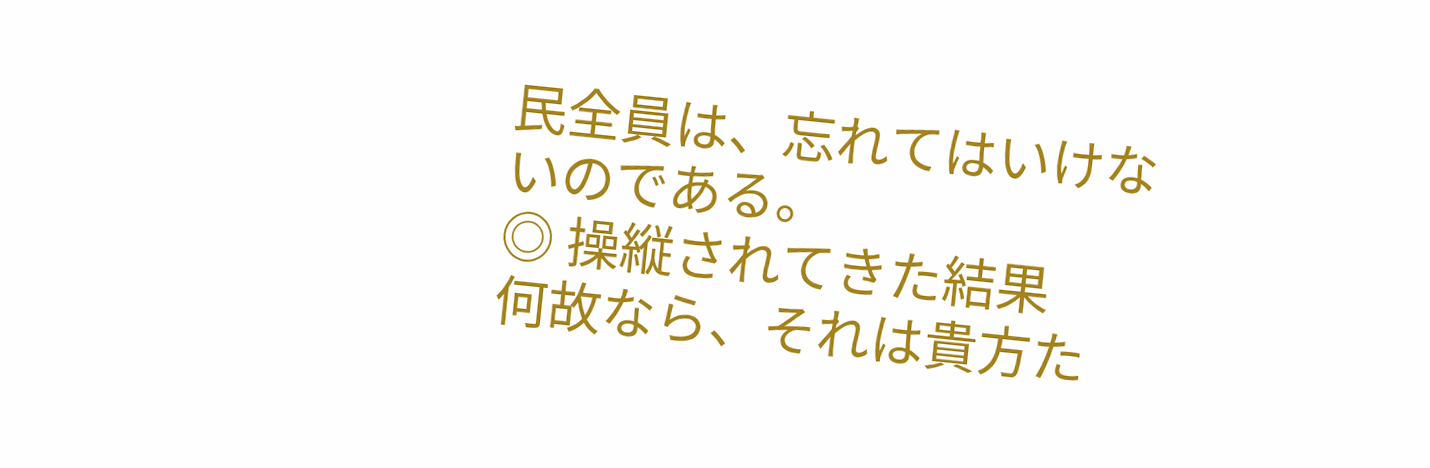民全員は、忘れてはいけないのである。
◎ 操縦されてきた結果
何故なら、それは貴方た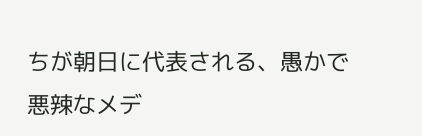ちが朝日に代表される、愚かで悪辣なメデ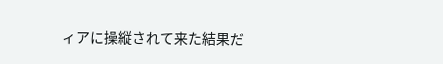ィアに操縦されて来た結果だ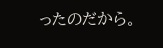ったのだから。